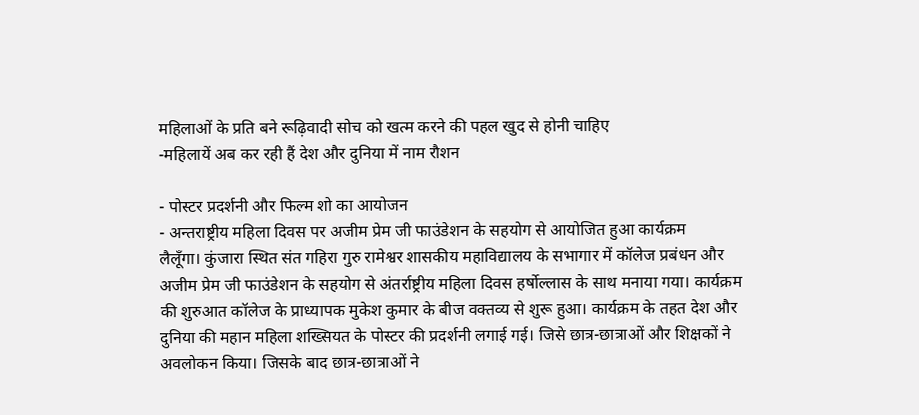महिलाओं के प्रति बने रूढ़िवादी सोच को खत्म करने की पहल खुद से होनी चाहिए
-महिलायें अब कर रही हैं देश और दुनिया में नाम रौशन

- पोस्टर प्रदर्शनी और फिल्म शो का आयोजन
- अन्तराष्ट्रीय महिला दिवस पर अजीम प्रेम जी फाउंडेशन के सहयोग से आयोजित हुआ कार्यक्रम
लैलूँगा। कुंजारा स्थित संत गहिरा गुरु रामेश्वर शासकीय महाविद्यालय के सभागार में कॉलेज प्रबंधन और अजीम प्रेम जी फाउंडेशन के सहयोग से अंतर्राष्ट्रीय महिला दिवस हर्षोल्लास के साथ मनाया गया। कार्यक्रम की शुरुआत कॉलेज के प्राध्यापक मुकेश कुमार के बीज वक्तव्य से शुरू हुआ। कार्यक्रम के तहत देश और दुनिया की महान महिला शख्सियत के पोस्टर की प्रदर्शनी लगाई गई। जिसे छात्र-छात्राओं और शिक्षकों ने अवलोकन किया। जिसके बाद छात्र-छात्राओं ने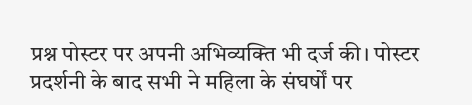प्रश्न पोस्टर पर अपनी अभिव्यक्ति भी दर्ज की। पोस्टर प्रदर्शनी के बाद सभी ने महिला के संघर्षों पर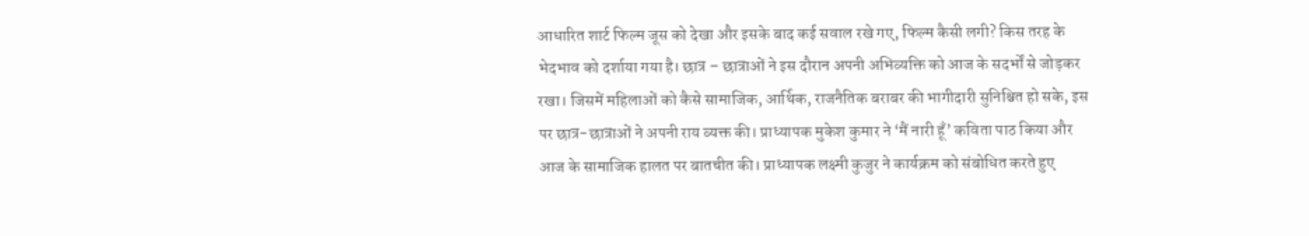आधारित शार्ट फिल्म जूस को देखा और इसके बाद कई सवाल रखे गए, फिल्म कैसी लगी? किस तरह के भेदभाव को दर्शाया गया है। छात्र – छात्राओं ने इस दौरान अपनी अभिव्यक्ति को आज के सदर्भों से जोड़कर रखा। जिसमें महिलाओं को कैसे सामाजिक, आर्थिक, राजनैतिक बराबर की भागीदारी सुनिश्चित हो सके, इस पर छात्र-छात्राओं ने अपनी राय व्यक्त की। प्राध्यापक मुकेश कुमार ने ‘मैं नारी हूँ’ कविता पाठ किया और आज के सामाजिक हालत पर बातचीत की। प्राध्यापक लक्ष्मी कुजुर ने कार्यक्रम को संबोधित करते हुए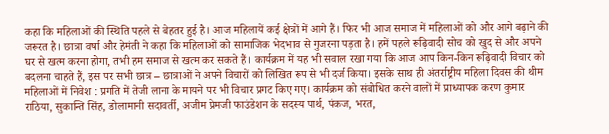कहा कि महिलाओं की स्थिति पहले से बेहतर हुई है। आज महिलायें कई क्षेत्रों में आगे हैं। फिर भी आज समाज में महिलाओं को और आगे बढ़ाने की जरूरत है। छात्रा वर्षा और हेमंती ने कहा कि महिलाओं को सामाजिक भेदभाव से गुजरना पड़ता है। हमें पहले रूढ़िवादी सोच को खुद से और अपने घर से खत्म करना होगा, तभी हम समाज से खत्म कर सकते हैं। कार्यक्रम में यह भी सवाल रखा गया कि आज आप किन-किन रूढ़िवादी विचार को बदलना चाहते हैं, इस पर सभी छात्र – छात्राओं ने अपने विचारों को लिखित रूप से भी दर्ज किया। इसके साथ ही अंतर्राष्ट्रीय महिला दिवस की थीम महिलाओं में निवेश : प्रगति में तेजी लाना के मायने पर भी विचार प्रगट किए गए। कार्यक्रम को संबोधित करने वालों में प्राध्यापक करण कुमार राठिया, सुकान्ति सिंह, डोलामानी सदावर्ती, अजीम प्रेमजी फाउंडेशन के सदस्य पार्थ, पंकज, भरत,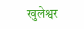खुलेश्वर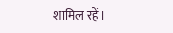शामिल रहें।